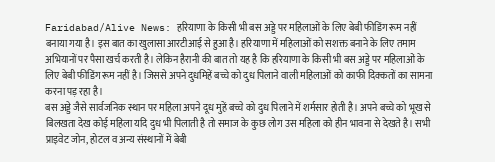Faridabad/Alive News: हरियाणा के किसी भी बस अड्डे पर महिलाओं के लिए बेबी फीडिंग रूम नहीं बनाया गया है। इस बात का खुलासा आरटीआई से हुआ है। हरियाणा में महिलाओं को सशक्त बनाने के लिए तमाम अभियानों पर पैसा खर्च करती है। लेकिन हैरानी की बात तो यह है कि हरियाणा के किसी भी बस अड्डे पर महिलाओं के लिए बेबी फीडिंग रूम नहीं है। जिससे अपने दुधमिहें बच्चे को दुध पिलाने वाली महिलाओं को काफी दिक्कतों का सामना करना पड़ रहा है।
बस अड्डे जैसे सार्वजनिक स्थान पर महिला अपने दूध मुहें बच्चे को दुध पिलाने में शर्मसार होती है। अपने बच्चे को भूख से बिलखता देख कोई महिला यदि दुध भी पिलाती है तो समाज के कुछ लोग उस महिला को हीन भावना से देखते है। सभी प्राइवेट जोन, होटल व अन्य संस्थानों में बेबी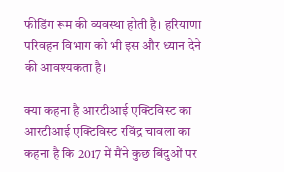फीडिंग रूम की व्यवस्था होती है। हरियाणा परिवहन विभाग को भी इस और ध्यान देने की आवश्यकता है।

क्या कहना है आरटीआई एक्टिविस्ट का
आरटीआई एक्टिविस्ट रविंद्र चावला का कहना है कि 2017 में मैंने कुछ बिंदुओं पर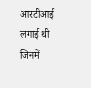आरटीआई लगाई थी जिनमें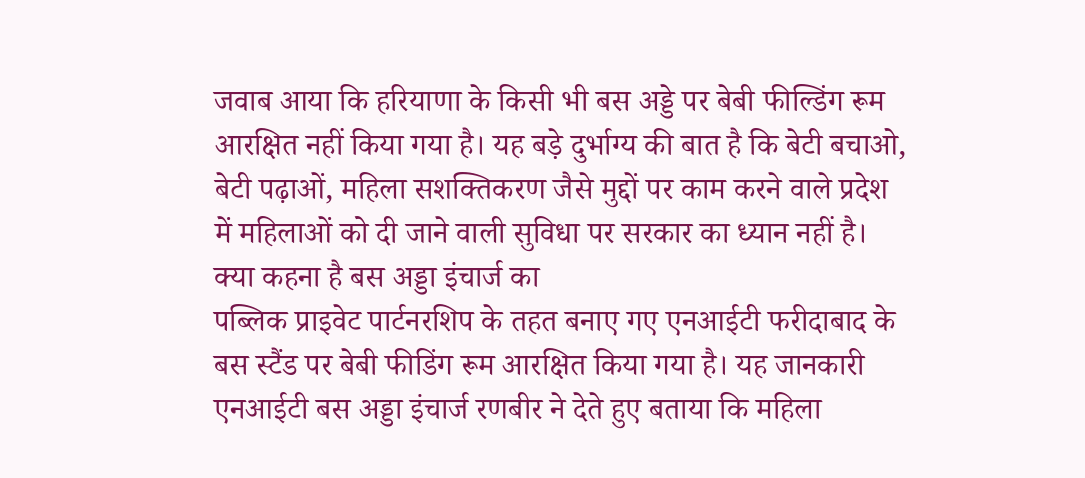जवाब आया कि हरियाणा के किसी भी बस अड्डे पर बेबी फील्डिंग रूम आरक्षित नहीं किया गया है। यह बड़े दुर्भाग्य की बात है कि बेटी बचाओ, बेटी पढ़ाओं, महिला सशक्तिकरण जैसे मुद्दों पर काम करने वाले प्रदेश में महिलाओं को दी जाने वाली सुविधा पर सरकार का ध्यान नहीं है।
क्या कहना है बस अड्डा इंचार्ज का
पब्लिक प्राइवेट पार्टनरशिप के तहत बनाए गए एनआईटी फरीदाबाद के बस स्टैंड पर बेबी फीडिंग रूम आरक्षित किया गया है। यह जानकारी एनआईटी बस अड्डा इंचार्ज रणबीर ने देते हुए बताया कि महिला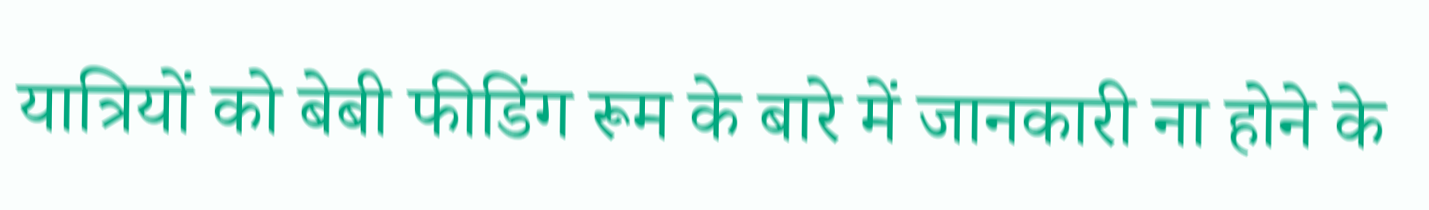यात्रियों को बेबी फीडिंग रूम के बारे में जानकारी ना होने के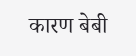कारण बेबी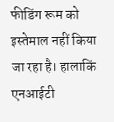फीडिंग रूम को इस्तेमाल नहीं किया जा रहा है। हालाकिं एनआईटी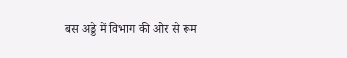बस अड्डे में विभाग की ओर से रूम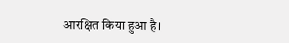आरक्षित किया हुआ है।